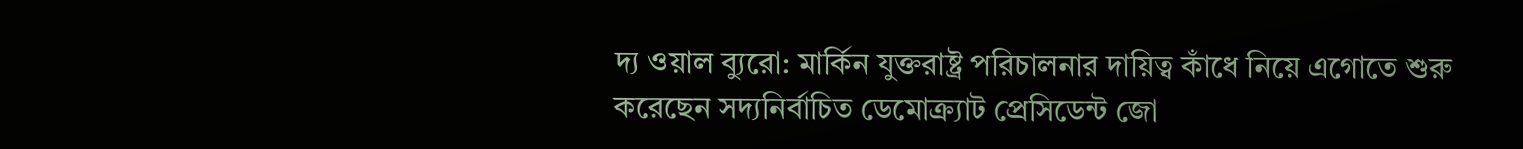দ্য ওয়াল ব্যুরো: মার্কিন যুক্তরাষ্ট্র পরিচালনার দায়িত্ব কাঁধে নিয়ে এগোতে শুরু করেছেন সদ্যনির্বাচিত ডেমোক্র্যাট প্রেসিডেন্ট জো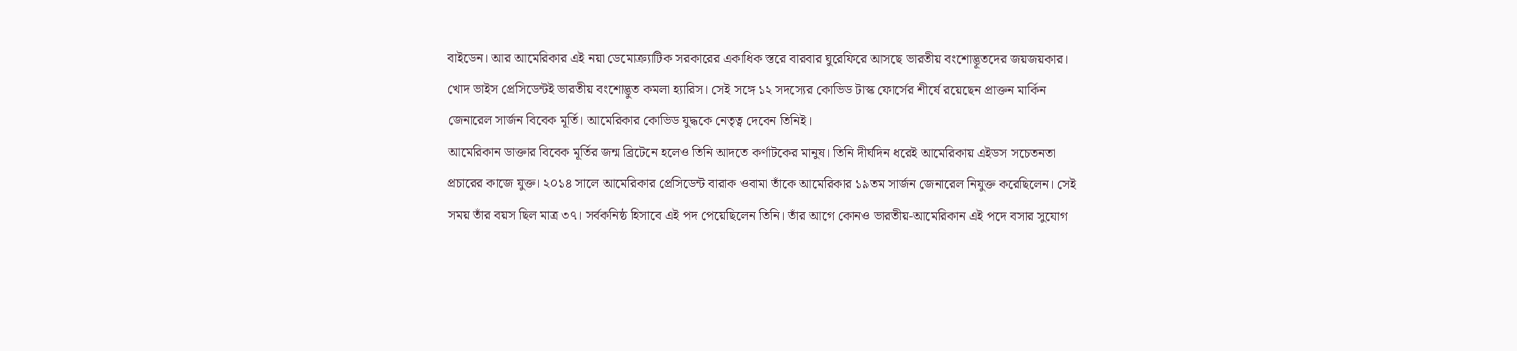বাইডেন। আর আমেরিকার এই নয়া ডেমোক্র্যাটিক সরকারের একাধিক স্তরে বারবার ঘুরেফিরে আসছে ভারতীয় বংশোদ্ভূতদের জয়জয়কার। খোদ ভাইস প্রেসিডেন্টই ভারতীয় বংশোদ্ভুত কমলা হ্যারিস। সেই সঙ্গে ১২ সদস্যের কোভিড টাস্ক ফোর্সের শীর্ষে রয়েছেন প্রাক্তন মার্কিন জেনারেল সার্জন বিবেক মূর্তি। আমেরিকার কোভিড যুদ্ধকে নেতৃত্ব দেবেন তিনিই।
আমেরিকান ডাক্তার বিবেক মূর্তির জন্ম ব্রিটেনে হলেও তিনি আদতে কর্ণাটকের মানুষ। তিনি দীর্ঘদিন ধরেই আমেরিকায় এইডস সচেতনতা প্রচারের কাজে যুক্ত। ২০১৪ সালে আমেরিকার প্রেসিডেন্ট বারাক ওবামা তাঁকে আমেরিকার ১৯তম সার্জন জেনারেল নিযুক্ত করেছিলেন। সেই সময় তাঁর বয়স ছিল মাত্র ৩৭। সর্বকনিষ্ঠ হিসাবে এই পদ পেয়েছিলেন তিনি। তাঁর আগে কোনও ভারতীয়-আমেরিকান এই পদে বসার সুযোগ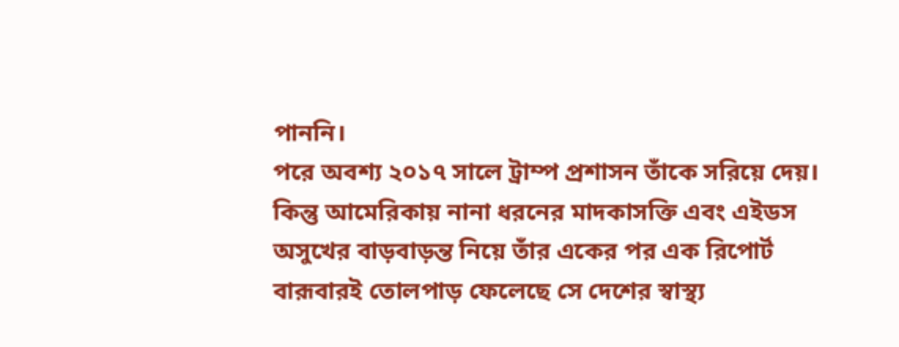পাননি।
পরে অবশ্য ২০১৭ সালে ট্রাম্প প্রশাসন তাঁকে সরিয়ে দেয়। কিন্তু আমেরিকায় নানা ধরনের মাদকাসক্তি এবং এইডস অসুখের বাড়বাড়ন্ত নিয়ে তাঁর একের পর এক রিপোর্ট বারূবারই তোলপাড় ফেলেছে সে দেশের স্বাস্থ্য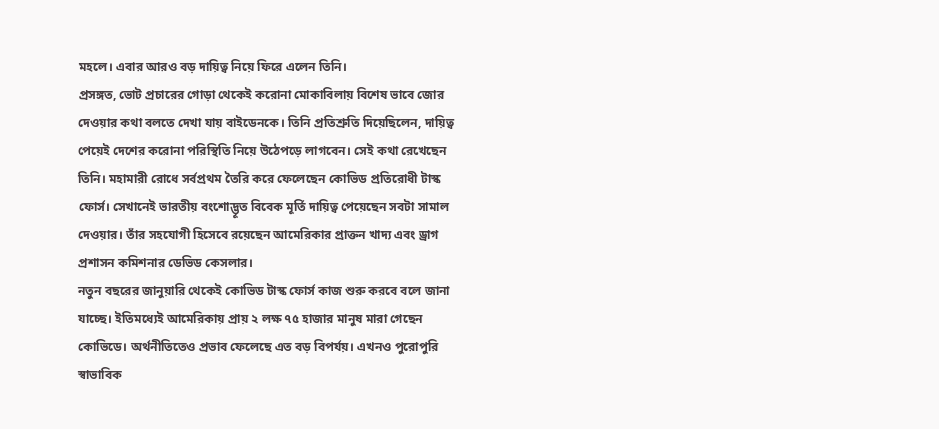মহলে। এবার আরও বড় দায়িত্ব নিয়ে ফিরে এলেন তিনি।
প্রসঙ্গত, ভোট প্রচারের গোড়া থেকেই করোনা মোকাবিলায় বিশেষ ভাবে জোর দেওয়ার কথা বলতে দেখা যায় বাইডেনকে। তিনি প্রতিশ্রুতি দিয়েছিলেন, দায়িত্ব পেয়েই দেশের করোনা পরিস্থিতি নিয়ে উঠেপড়ে লাগবেন। সেই কথা রেখেছেন তিনি। মহামারী রোধে সর্বপ্রথম তৈরি করে ফেলেছেন কোভিড প্রতিরোধী টাস্ক ফোর্স। সেখানেই ভারতীয় বংশোদ্ভূত বিবেক মূর্তি দায়িত্ব পেয়েছেন সবটা সামাল দেওয়ার। তাঁর সহযোগী হিসেবে রয়েছেন আমেরিকার প্রাক্তন খাদ্য এবং ড্রাগ প্রশাসন কমিশনার ডেভিড কেসলার।
নতুন বছরের জানুয়ারি থেকেই কোভিড টাস্ক ফোর্স কাজ শুরু করবে বলে জানা যাচ্ছে। ইতিমধ্যেই আমেরিকায় প্রায় ২ লক্ষ ৭৫ হাজার মানুষ মারা গেছেন কোভিডে। অর্থনীতিতেও প্রভাব ফেলেছে এত বড় বিপর্যয়। এখনও পুরোপুরি স্বাভাবিক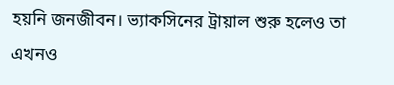হয়নি জনজীবন। ভ্যাকসিনের ট্রায়াল শুরু হলেও তা এখনও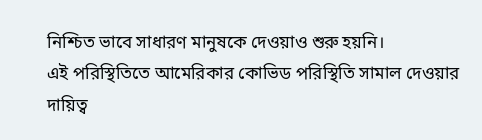নিশ্চিত ভাবে সাধারণ মানুষকে দেওয়াও শুরু হয়নি।
এই পরিস্থিতিতে আমেরিকার কোভিড পরিস্থিতি সামাল দেওয়ার দায়িত্ব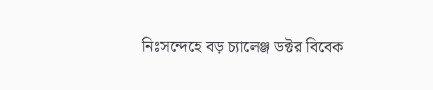নিঃসন্দেহে বড় চ্যালেঞ্জ ডক্টর বিবেক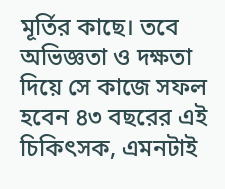মূর্তির কাছে। তবে অভিজ্ঞতা ও দক্ষতা দিয়ে সে কাজে সফল হবেন ৪৩ বছরের এই চিকিৎসক, এমনটাই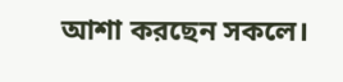আশা করছেন সকলে।